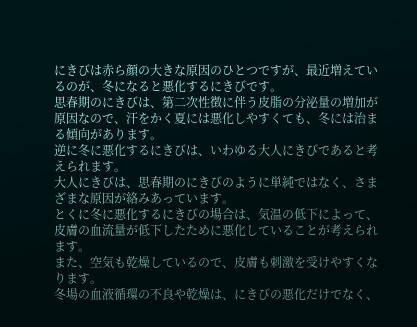にきびは赤ら顔の大きな原因のひとつですが、最近増えているのが、冬になると悪化するにきびです。
思春期のにきびは、第二次性徴に伴う皮脂の分泌量の増加が原因なので、汗をかく夏には悪化しやすくても、冬には治まる傾向があります。
逆に冬に悪化するにきびは、いわゆる大人にきびであると考えられます。
大人にきびは、思春期のにきびのように単純ではなく、さまざまな原因が絡みあっています。
とくに冬に悪化するにきびの場合は、気温の低下によって、皮膚の血流量が低下したために悪化していることが考えられます。
また、空気も乾燥しているので、皮膚も刺激を受けやすくなります。
冬場の血液循環の不良や乾燥は、にきびの悪化だけでなく、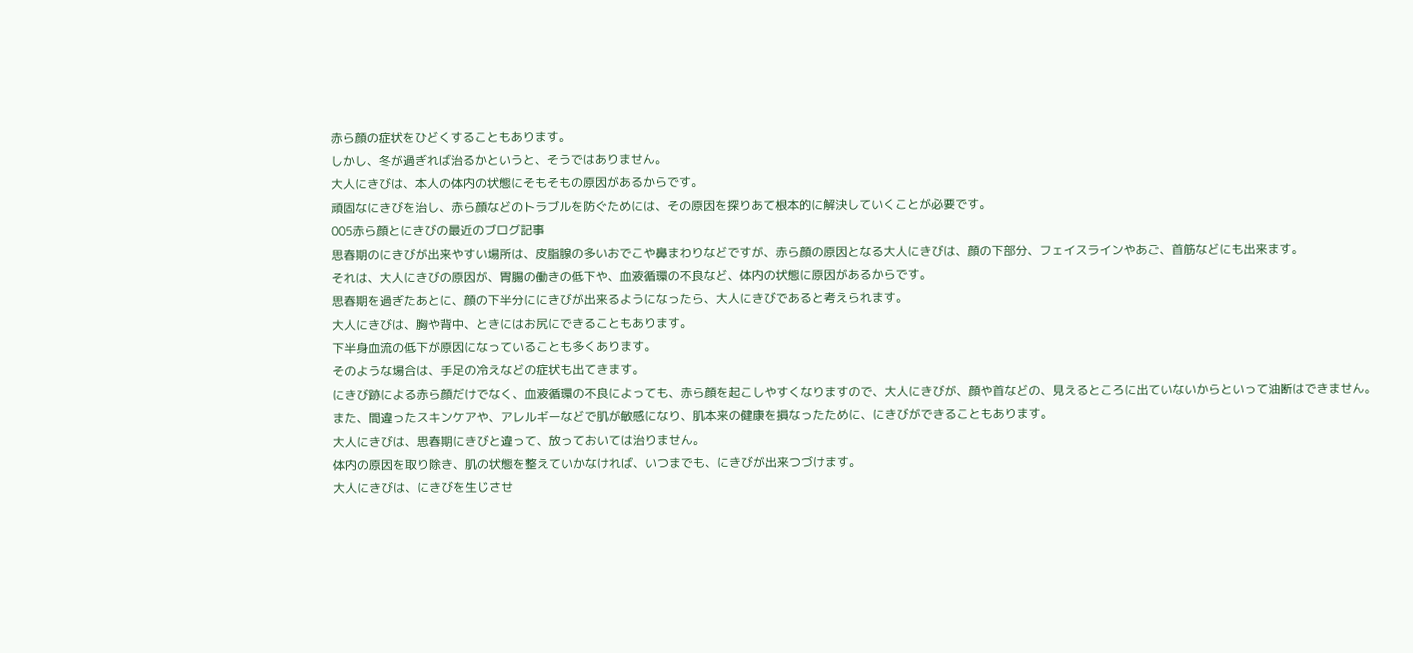赤ら顔の症状をひどくすることもあります。
しかし、冬が過ぎれば治るかというと、そうではありません。
大人にきびは、本人の体内の状態にそもそもの原因があるからです。
頑固なにきびを治し、赤ら顔などのトラブルを防ぐためには、その原因を探りあて根本的に解決していくことが必要です。
005赤ら顔とにきびの最近のブログ記事
思春期のにきびが出来やすい場所は、皮脂腺の多いおでこや鼻まわりなどですが、赤ら顔の原因となる大人にきびは、顔の下部分、フェイスラインやあご、首筋などにも出来ます。
それは、大人にきびの原因が、胃腸の働きの低下や、血液循環の不良など、体内の状態に原因があるからです。
思春期を過ぎたあとに、顔の下半分ににきびが出来るようになったら、大人にきびであると考えられます。
大人にきびは、胸や背中、ときにはお尻にできることもあります。
下半身血流の低下が原因になっていることも多くあります。
そのような場合は、手足の冷えなどの症状も出てきます。
にきび跡による赤ら顔だけでなく、血液循環の不良によっても、赤ら顔を起こしやすくなりますので、大人にきびが、顔や首などの、見えるところに出ていないからといって油断はできません。
また、間違ったスキンケアや、アレルギーなどで肌が敏感になり、肌本来の健康を損なったために、にきびができることもあります。
大人にきびは、思春期にきびと違って、放っておいては治りません。
体内の原因を取り除き、肌の状態を整えていかなければ、いつまでも、にきびが出来つづけます。
大人にきびは、にきびを生じさせ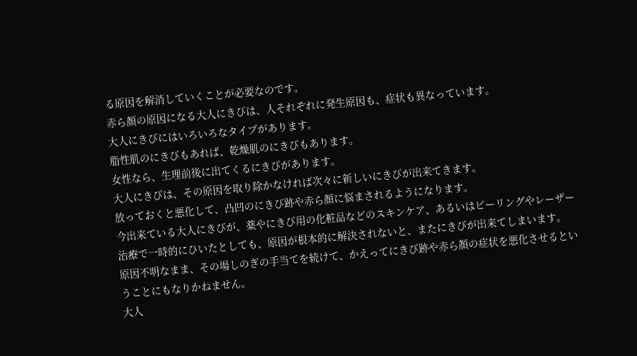る原因を解消していくことが必要なのです。
赤ら顔の原因になる大人にきびは、人それぞれに発生原因も、症状も異なっています。
大人にきびにはいろいろなタイプがあります。
脂性肌のにきびもあれば、乾燥肌のにきびもあります。
女性なら、生理前後に出てくるにきびがあります。
大人にきびは、その原因を取り除かなければ次々に新しいにきびが出来てきます。
放っておくと悪化して、凸凹のにきび跡や赤ら顔に悩まされるようになります。
今出来ている大人にきびが、薬やにきび用の化粧品などのスキンケア、あるいはピーリングやレーザー治療で一時的にひいたとしても、原因が根本的に解決されないと、またにきびが出来てしまいます。
原因不明なまま、その場しのぎの手当てを続けて、かえってにきび跡や赤ら顔の症状を悪化させるということにもなりかねません。
大人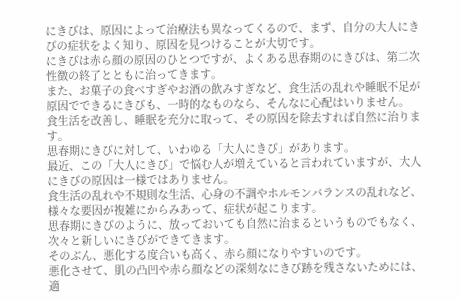にきびは、原因によって治療法も異なってくるので、まず、自分の大人にきびの症状をよく知り、原因を見つけることが大切です。
にきびは赤ら顔の原因のひとつですが、よくある思春期のにきびは、第二次性徴の終了とともに治ってきます。
また、お菓子の食べすぎやお酒の飲みすぎなど、食生活の乱れや睡眠不足が原因でできるにきびも、一時的なものなら、そんなに心配はいりません。
食生活を改善し、睡眠を充分に取って、その原因を除去すれば自然に治ります。
思春期にきびに対して、いわゆる「大人にきび」があります。
最近、この「大人にきび」で悩む人が増えていると言われていますが、大人にきびの原因は一様ではありません。
食生活の乱れや不規則な生活、心身の不調やホルモンバランスの乱れなど、様々な要因が複雑にからみあって、症状が起こります。
思春期にきびのように、放っておいても自然に治まるというものでもなく、次々と新しいにきびができてきます。
そのぶん、悪化する度合いも高く、赤ら顔になりやすいのです。
悪化させて、肌の凸凹や赤ら顔などの深刻なにきび跡を残さないためには、適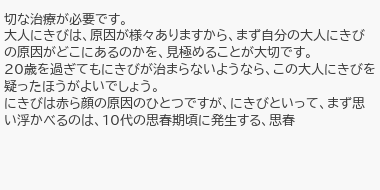切な治療が必要です。
大人にきびは、原因が様々ありますから、まず自分の大人にきびの原因がどこにあるのかを、見極めることが大切です。
20歳を過ぎてもにきびが治まらないようなら、この大人にきびを疑ったほうがよいでしょう。
にきびは赤ら顔の原因のひとつですが、にきびといって、まず思い浮かべるのは、10代の思春期頃に発生する、思春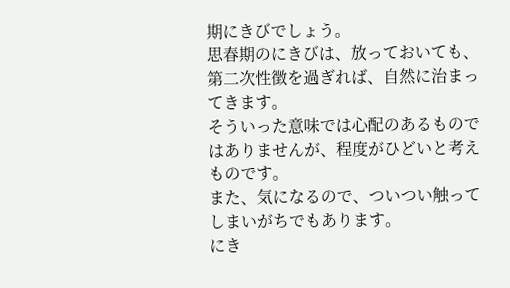期にきびでしょう。
思春期のにきびは、放っておいても、第二次性徴を過ぎれば、自然に治まってきます。
そういった意味では心配のあるものではありませんが、程度がひどいと考えものです。
また、気になるので、ついつい触ってしまいがちでもあります。
にき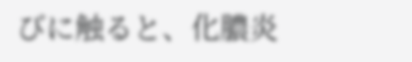びに触ると、化膿炎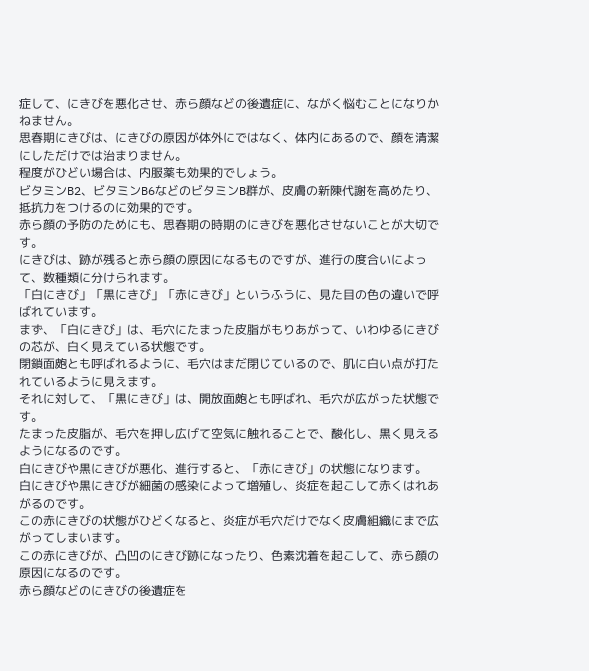症して、にきびを悪化させ、赤ら顔などの後遺症に、ながく悩むことになりかねません。
思春期にきびは、にきびの原因が体外にではなく、体内にあるので、顔を清潔にしただけでは治まりません。
程度がひどい場合は、内服薬も効果的でしょう。
ビタミンB2、ビタミンB6などのビタミンB群が、皮膚の新陳代謝を高めたり、抵抗力をつけるのに効果的です。
赤ら顔の予防のためにも、思春期の時期のにきびを悪化させないことが大切です。
にきびは、跡が残ると赤ら顔の原因になるものですが、進行の度合いによって、数種類に分けられます。
「白にきび」「黒にきび」「赤にきび」というふうに、見た目の色の違いで呼ばれています。
まず、「白にきび」は、毛穴にたまった皮脂がもりあがって、いわゆるにきびの芯が、白く見えている状態です。
閉鎖面皰とも呼ばれるように、毛穴はまだ閉じているので、肌に白い点が打たれているように見えます。
それに対して、「黒にきび」は、開放面皰とも呼ばれ、毛穴が広がった状態です。
たまった皮脂が、毛穴を押し広げて空気に触れることで、酸化し、黒く見えるようになるのです。
白にきびや黒にきびが悪化、進行すると、「赤にきび」の状態になります。
白にきびや黒にきびが細菌の感染によって増殖し、炎症を起こして赤くはれあがるのです。
この赤にきびの状態がひどくなると、炎症が毛穴だけでなく皮膚組織にまで広がってしまいます。
この赤にきびが、凸凹のにきび跡になったり、色素沈着を起こして、赤ら顔の原因になるのです。
赤ら顔などのにきびの後遺症を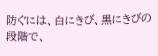防ぐには、白にきび、黒にきびの段階で、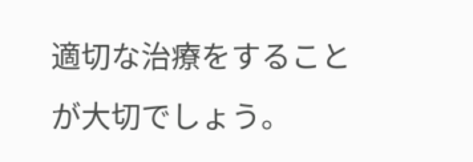適切な治療をすることが大切でしょう。